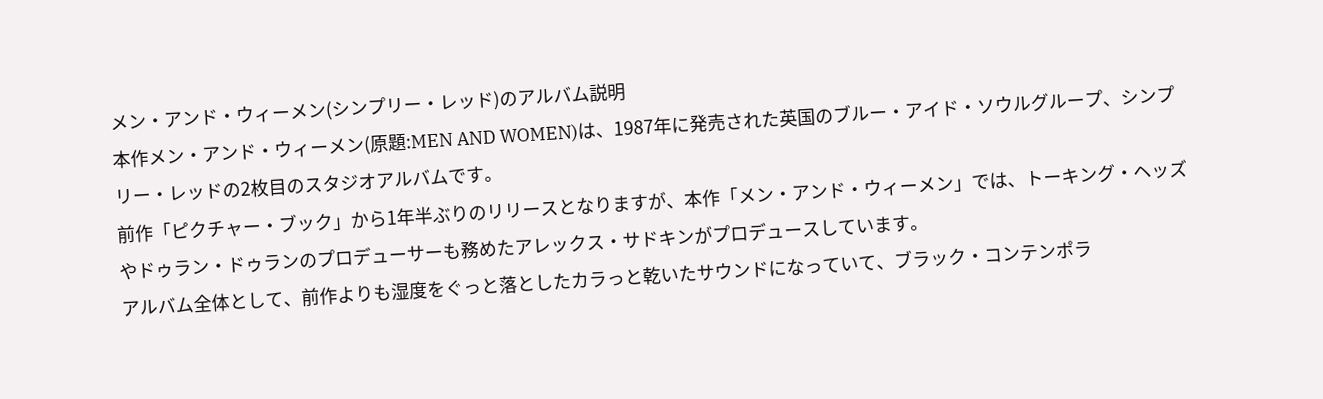メン・アンド・ウィーメン(シンプリー・レッド)のアルバム説明
本作メン・アンド・ウィーメン(原題:MEN AND WOMEN)は、1987年に発売された英国のブルー・アイド・ソウルグループ、シンプリー・レッドの2枚目のスタジオアルバムです。
前作「ピクチャー・ブック」から1年半ぶりのリリースとなりますが、本作「メン・アンド・ウィーメン」では、トーキング・ヘッズやドゥラン・ドゥランのプロデューサーも務めたアレックス・サドキンがプロデュースしています。
アルバム全体として、前作よりも湿度をぐっと落としたカラっと乾いたサウンドになっていて、ブラック・コンテンポラ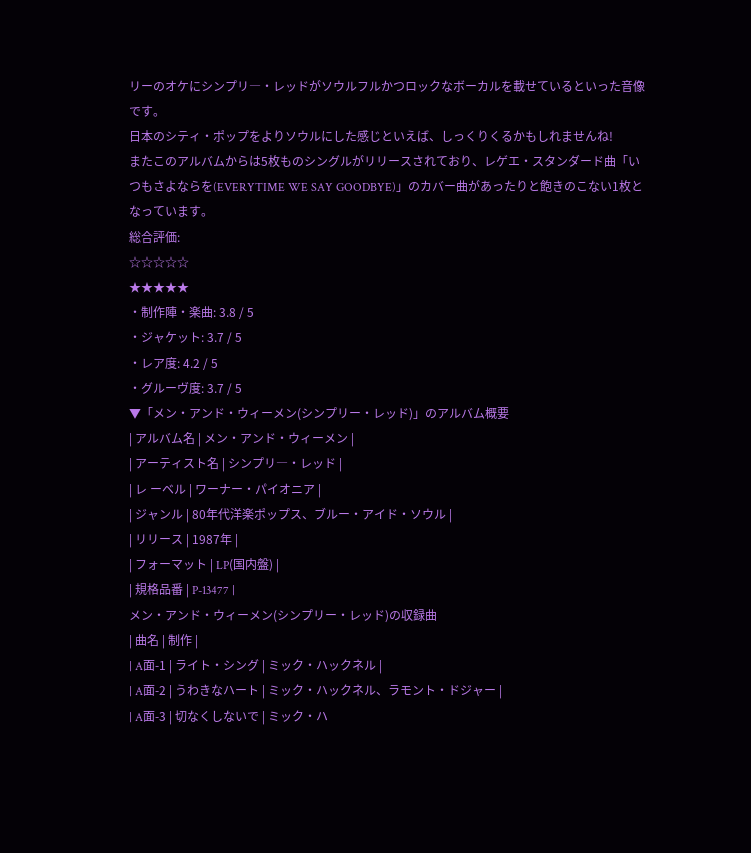リーのオケにシンプリ―・レッドがソウルフルかつロックなボーカルを載せているといった音像です。
日本のシティ・ポップをよりソウルにした感じといえば、しっくりくるかもしれませんね!
またこのアルバムからは5枚ものシングルがリリースされており、レゲエ・スタンダード曲「いつもさよならを(EVERYTIME WE SAY GOODBYE)」のカバー曲があったりと飽きのこない1枚となっています。
総合評価:
☆☆☆☆☆
★★★★★
・制作陣・楽曲: 3.8 / 5
・ジャケット: 3.7 / 5
・レア度: 4.2 / 5
・グルーヴ度: 3.7 / 5
▼「メン・アンド・ウィーメン(シンプリー・レッド)」のアルバム概要
| アルバム名 | メン・アンド・ウィーメン |
| アーティスト名 | シンプリ―・レッド |
| レ ーベル | ワーナー・パイオニア |
| ジャンル | 80年代洋楽ポップス、ブルー・アイド・ソウル |
| リリース | 1987年 |
| フォーマット | LP(国内盤) |
| 規格品番 | P-13477 |
メン・アンド・ウィーメン(シンプリー・レッド)の収録曲
| 曲名 | 制作 |
| A面-1 | ライト・シング | ミック・ハックネル |
| A面-2 | うわきなハート | ミック・ハックネル、ラモント・ドジャー |
| A面-3 | 切なくしないで | ミック・ハ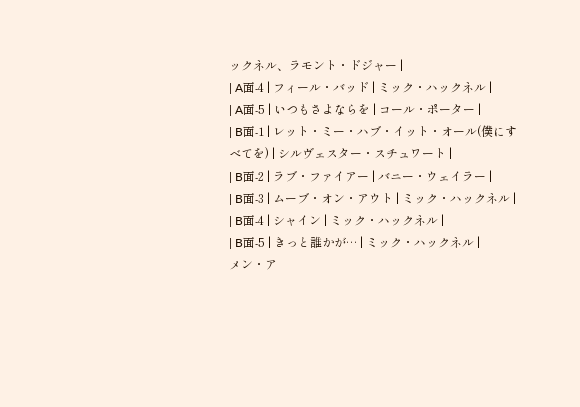ックネル、ラモント・ドジャー |
| A面-4 | フィール・バッド | ミック・ハックネル |
| A面-5 | いつもさよならを | コール・ポーター |
| B面-1 | レット・ミー・ハブ・イット・オール(僕にすべてを) | シルヴェスター・スチュワート |
| B面-2 | ラブ・ファイアー | バニー・ウェイラー |
| B面-3 | ムーブ・オン・アウト | ミック・ハックネル |
| B面-4 | シャイン | ミック・ハックネル |
| B面-5 | きっと誰かが… | ミック・ハックネル |
メン・ア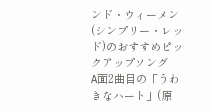ンド・ウィーメン(シンプリー・レッド)のおすすめピックアップソング
A面2曲目の「うわきなハート」(原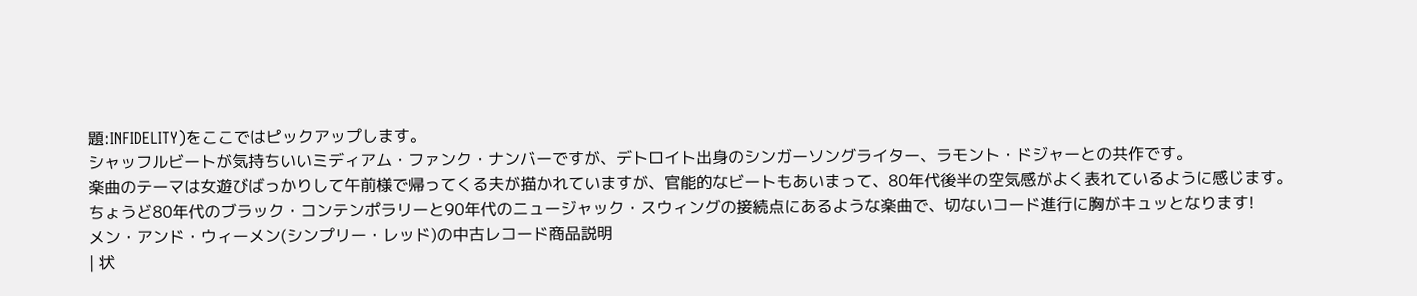題:INFIDELITY)をここではピックアップします。
シャッフルビートが気持ちいいミディアム・ファンク・ナンバーですが、デトロイト出身のシンガーソングライター、ラモント・ドジャーとの共作です。
楽曲のテーマは女遊びばっかりして午前様で帰ってくる夫が描かれていますが、官能的なビートもあいまって、80年代後半の空気感がよく表れているように感じます。
ちょうど80年代のブラック・コンテンポラリーと90年代のニュージャック・スウィングの接続点にあるような楽曲で、切ないコード進行に胸がキュッとなります!
メン・アンド・ウィーメン(シンプリー・レッド)の中古レコード商品説明
| 状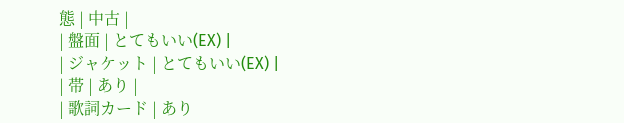態 | 中古 |
| 盤面 | とてもいい(EX) |
| ジャケット | とてもいい(EX) |
| 帯 | あり |
| 歌詞カード | あり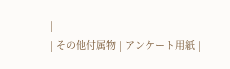|
| その他付属物 | アンケート用紙 |